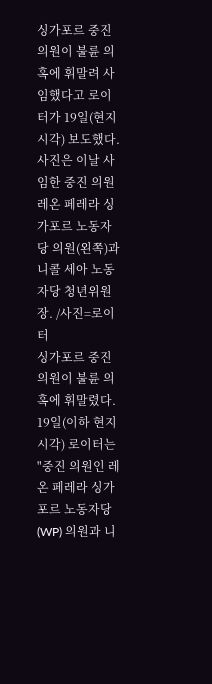싱가포르 중진 의원이 불륜 의혹에 휘말려 사임했다고 로이터가 19일(현지시각) 보도했다. 사진은 이날 사임한 중진 의원 레온 페레라 싱가포르 노동자당 의원(왼쪽)과 니콜 세아 노동자당 청년위원장. /사진=로이터
싱가포르 중진 의원이 불륜 의혹에 휘말렸다.
19일(이하 현지시각) 로이터는 "중진 의원인 레온 페레라 싱가포르 노동자당(WP) 의원과 니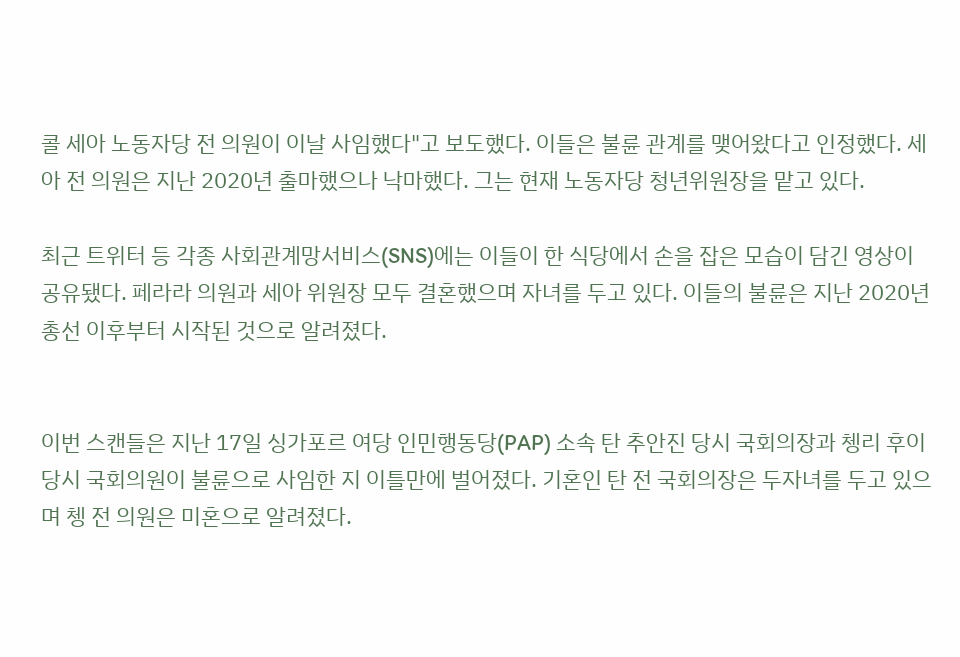콜 세아 노동자당 전 의원이 이날 사임했다"고 보도했다. 이들은 불륜 관계를 맺어왔다고 인정했다. 세아 전 의원은 지난 2020년 출마했으나 낙마했다. 그는 현재 노동자당 청년위원장을 맡고 있다.

최근 트위터 등 각종 사회관계망서비스(SNS)에는 이들이 한 식당에서 손을 잡은 모습이 담긴 영상이 공유됐다. 페라라 의원과 세아 위원장 모두 결혼했으며 자녀를 두고 있다. 이들의 불륜은 지난 2020년 총선 이후부터 시작된 것으로 알려졌다.


이번 스캔들은 지난 17일 싱가포르 여당 인민행동당(PAP) 소속 탄 추안진 당시 국회의장과 쳉리 후이 당시 국회의원이 불륜으로 사임한 지 이틀만에 벌어졌다. 기혼인 탄 전 국회의장은 두자녀를 두고 있으며 쳉 전 의원은 미혼으로 알려졌다.